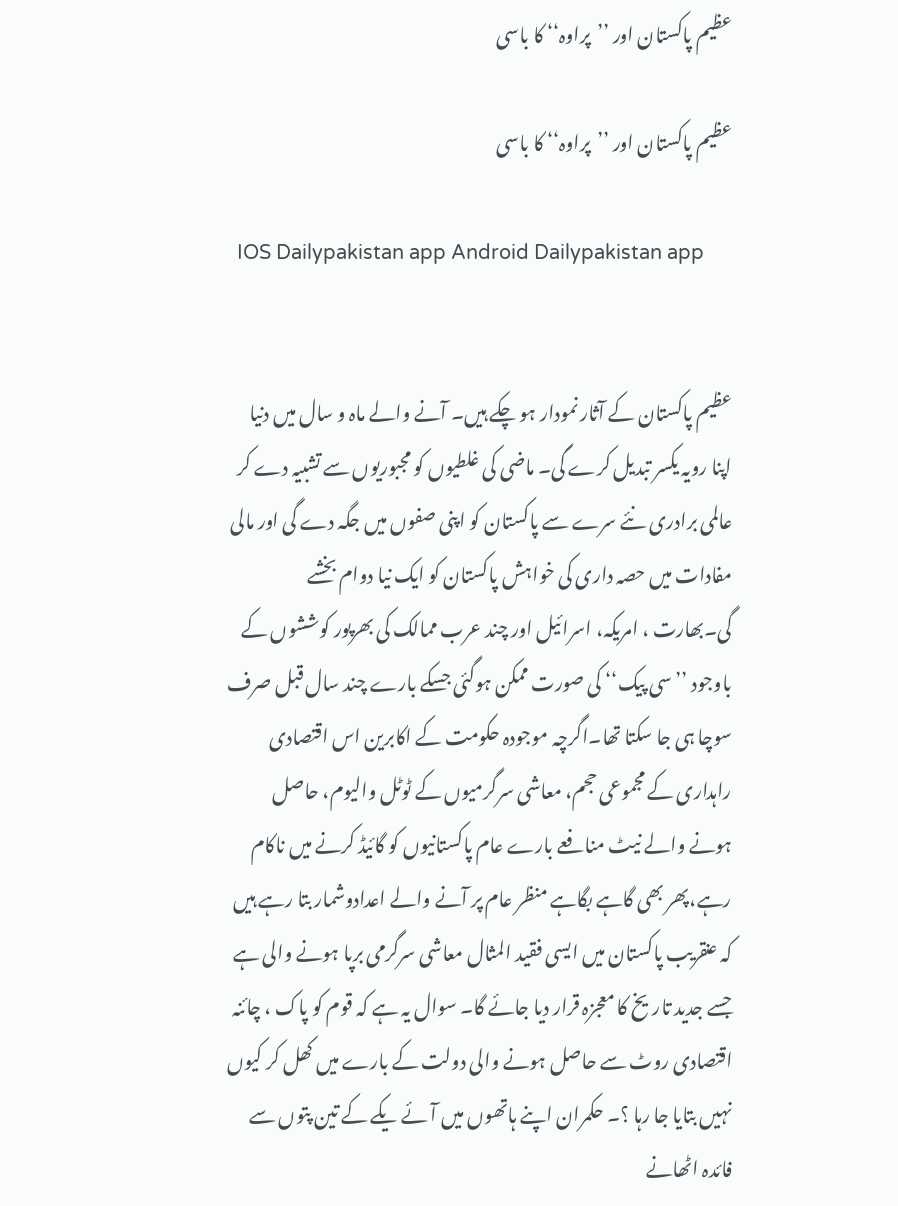عظیم پاکستان اور ’’پراوہ‘‘ کا باسی

عظیم پاکستان اور ’’پراوہ‘‘ کا باسی

  IOS Dailypakistan app Android Dailypakistan app


عظیم پاکستان کے آثار نمودار ہو چکے ہیں۔ آنے والے ماہ و سال میں دنیا اپنا رویہ یکسر تبدیل کرے گی۔ ماضی کی غلطیوں کو مجبوریوں سے تشبیہ دے کر عالمی برادری نئے سرے سے پاکستان کو اپنی صفوں میں جگہ دے گی اور مالی مفادات میں حصہ داری کی خواہش پاکستان کو ایک نیا دوام بخشے گی۔بھارت ، امریکہ، اسرائیل اور چند عرب ممالک کی بھرپور کوششوں کے باوجود ’’سی پیک‘‘ کی صورت ممکن ہوگئی جسکے بارے چند سال قبل صرف سوچا ہی جا سکتا تھا۔اگرچہ موجودہ حکومت کے اکابرین اس اقتصادی راہداری کے مجموعی حجم، معاشی سرگرمیوں کے ٹوٹل والیوم، حاصل ہونے والے نیٹ منافعے بارے عام پاکستانیوں کو گائیڈ کرنے میں ناکام رہے،پھر بھی گاہے بگاہے منظر عام پر آنے والے اعدادوشمار بتا رہے ہیں کہ عنقریب پاکستان میں ایسی فقید المثال معاشی سرگرمی برپا ہونے والی ہے جسے جدید تاریخ کا معجزہ قرار دیا جائے گا۔ سوال یہ ہے کہ قوم کو پاک ، چائنہ اقتصادی روٹ سے حاصل ہونے والی دولت کے بارے میں کھل کر کیوں نہیں بتایا جا رہا ؟۔ حکمران اپنے ہاتھوں میں آئے یکے کے تین پتوں سے فائدہ اٹھانے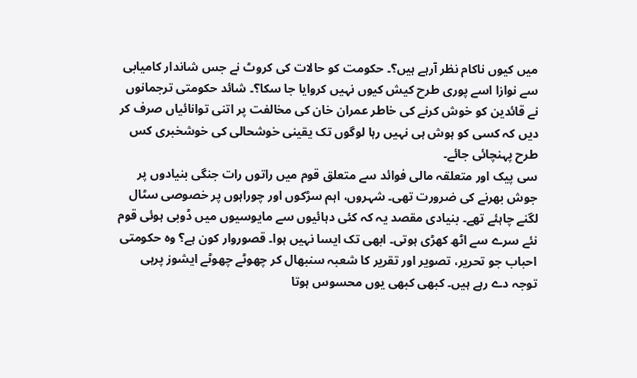میں کیوں ناکام نظر آرہے ہیں؟۔ حکومت کو حالات کی کروٹ نے جس شاندار کامیابی سے نوازا اسے پوری طرح کیش کیوں نہیں کروایا جا سکا؟۔ شائد حکومتی ترجمانوں نے قائدین کو خوش کرنے کی خاطر عمران خان کی مخالفت پر اتنی توانائیاں صرف کر دیں کہ کسی کو ہوش ہی نہیں رہا لوگوں تک یقینی خوشحالی کی خوشخبری کس طرح پہنچائی جائے۔
سی پیک اور متعلقہ مالی فوائد سے متعلق قوم میں راتوں رات جنگی بنیادوں پر جوش بھرنے کی ضرورت تھی۔ شہروں، اہم سڑکوں اور چوراہوں پر خصوصی سٹال لگنے چاہئے تھے۔ بنیادی مقصد یہ کہ کئی دہائیوں سے مایوسیوں میں ڈوبی ہوئی قوم نئے سرے سے اٹھ کھڑی ہوتی۔ ابھی تک ایسا نہیں ہوا۔ قصوروار کون ہے؟ وہ حکومتی احباب جو تحریر، تصویر اور تقریر کا شعبہ سنبھال کر چھوٹے چھوٹے ایشوز پرہی توجہ دے رہے ہیں۔ کبھی کبھی یوں محسوس ہوتا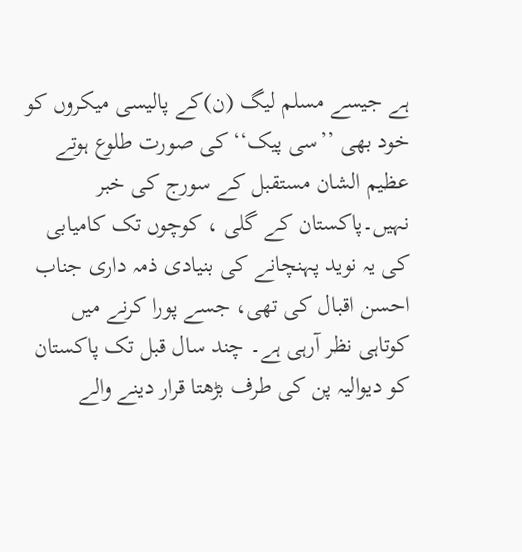ہے جیسے مسلم لیگ (ن)کے پالیسی میکروں کو خود بھی ’’سی پیک‘‘ کی صورت طلوع ہوتے عظیم الشان مستقبل کے سورج کی خبر نہیں۔پاکستان کے گلی ، کوچوں تک کامیابی کی یہ نوید پہنچانے کی بنیادی ذمہ داری جناب احسن اقبال کی تھی، جسے پورا کرنے میں کوتاہی نظر آرہی ہے۔ چند سال قبل تک پاکستان کو دیوالیہ پن کی طرف بڑھتا قرار دینے والے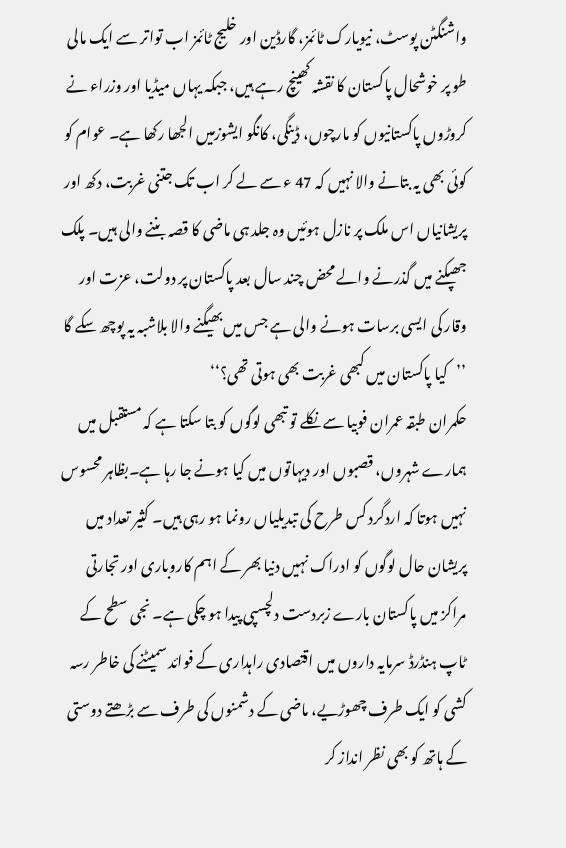واشنگٹن پوسٹ، نیویارک ٹائمز، گارڈین اور خلیج ٹائمز اب تواتر سے ایک مالی طو پر خوشحال پاکستان کا نقشہ کھینچ رہے ہیں، جبکہ یہاں میڈیا اور وزراء نے کروڑوں پاکستانیوں کو مارچوں، ڈینگی، کانگو ایشوزمیں الجھا رکھا ہے۔ عوام کو کوئی بھی یہ بتانے والا نہیں کہ 47 ء سے لے کر اب تک جتنی غربت، دکھ اور پریشانیاں اس ملک پر نازل ہوئیں وہ جلد ہی ماضی کا قصہ بننے والی ہیں۔ پلک جھپکنے میں گذرنے والے محض چند سال بعد پاکستان پر دولت، عزت اور وقار کی ایسی برسات ہونے والی ہے جس میں بھیگنے والا بلاشبہ یہ پوچھ سکے گا ’’کیا پاکستان میں کبھی غربت بھی ہوتی تھی؟‘‘
حکمران طبقہ عمران فوبیا سے نکلے تو تبھی لوگوں کو بتا سکتا ہے کہ مستقبل میں ہمارے شہروں، قصبوں اور دیہاتوں میں کیا ہونے جا رہا ہے۔بظاہر محسوس نہیں ہوتا کہ اردگرد کس طرح کی تبدیلیاں رونما ہو رہی ہیں۔ کثیر تعداد میں پریشان حال لوگوں کو ادراک نہیں دنیا بھر کے اہم کاروباری اور تجارتی مراکز میں پاکستان بارے زبردست دلچسپی پیدا ہو چکی ہے۔ نجی سطح کے ٹاپ ہنڈرڈ سرمایہ داروں میں اقتصادی راہداری کے فوائد سمیٹنے کی خاطر رسہ کشی کو ایک طرف چھوڑیے، ماضی کے دشمنوں کی طرف سے بڑھتے دوستی کے ہاتھ کو بھی نظر انداز کر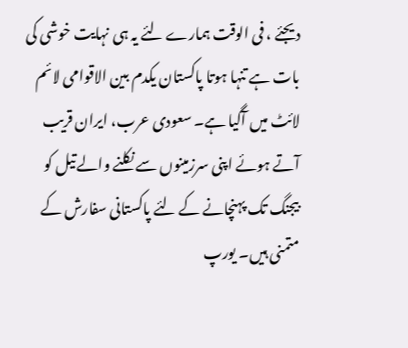دیجئے ، فی الوقت ہمارے لئے یہ ہی نہایت خوشی کی بات ہے تنہا ہوتا پاکستان یکدم بین الاقوامی لائم لائٹ میں آگیا ہے۔ سعودی عرب، ایران قریب آتے ہوئے اپنی سرزمینوں سے نکلنے والے تیل کو بیجنگ تک پہنچانے کے لئے پاکستانی سفارش کے متمنی ہیں۔ یورپ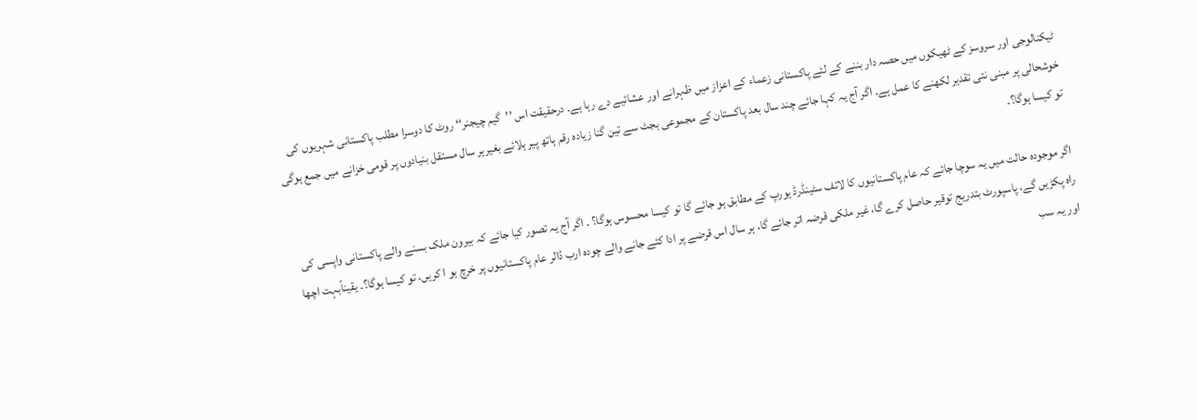ٹیکنالوجی اور سروسز کے ٹھیکوں میں حصہ دار بننے کے لئے پاکستانی زعماء کے اعزاز میں ظہرانے اور عشائیے دے رہا ہے۔ درحقیقت اس ’’گیم چیجنر‘‘ روٹ کا دوسرا مطلب پاکستانی شہریوں کی خوشحالی پر مبنی نئی تقدیر لکھنے کا عمل ہے۔ اگر آج یہ کہا جائے چند سال بعد پاکستان کے مجموعی بجٹ سے تین گنا زیادہ رقم ہاتھ پیر ہلائے بغیرہر سال مستقل بنیادوں پر قومی خزانے میں جمع ہوگی تو کیسا ہوگا؟۔

اگر موجودہ حالت میں یہ سوچا جائے کہ عام پاکستانیوں کا لائف سٹینڈرڈ یورپ کے مطابق ہو جائے گا تو کیسا محسوس ہوگا؟ ۔ اگر آج یہ تصور کیا جائے کہ بیرون ملک بسنے والے پاکستانی واپسی کی راہ پکڑیں گے، پاسپورٹ بتدریج توقیر حاصل کرے گا، غیر ملکی قرضہ اتر جائے گا، ہر سال اس قرضے پر ادا کئے جانے والے چودہ ارب ڈالر عام پاکستانیوں پر خرچ ہو ا کریں، تو کیسا ہوگا؟۔ یقیناًبہت اچھا اور یہ سب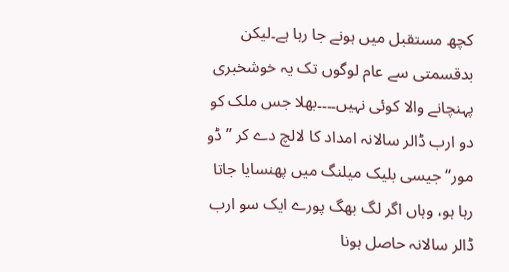کچھ مستقبل میں ہونے جا رہا ہے۔لیکن بدقسمتی سے عام لوگوں تک یہ خوشخبری پہنچانے والا کوئی نہیں۔۔۔۔بھلا جس ملک کو دو ارب ڈالر سالانہ امداد کا لالچ دے کر ’’ڈو مور‘‘ جیسی بلیک میلنگ میں پھنسایا جاتا رہا ہو، وہاں اگر لگ بھگ پورے ایک سو ارب ڈالر سالانہ حاصل ہونا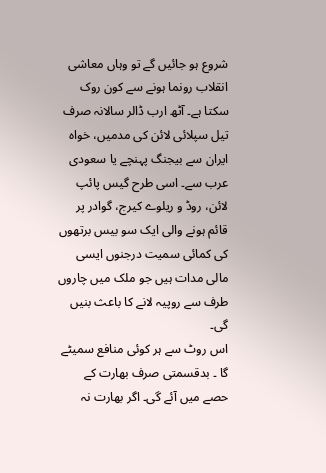شروع ہو جائیں گے تو وہاں معاشی انقلاب رونما ہونے سے کون روک سکتا ہے۔ آٹھ ارب ڈالر سالانہ صرف تیل سپلائی لائن کی مدمیں، خواہ ایران سے بیجنگ پہنچے یا سعودی عرب سے۔ اسی طرح گیس پائپ لائن، روڈ و ریلوے کیرج، گوادر پر قائم ہونے والی ایک سو بیس برتھوں کی کمائی سمیت درجنوں ایسی مالی مدات ہیں جو ملک میں چاروں طرف سے روپیہ لانے کا باعث بنیں گی۔
اس روٹ سے ہر کوئی منافع سمیٹے گا ۔ بدقسمتی صرف بھارت کے حصے میں آئے گی۔ اگر بھارت نہ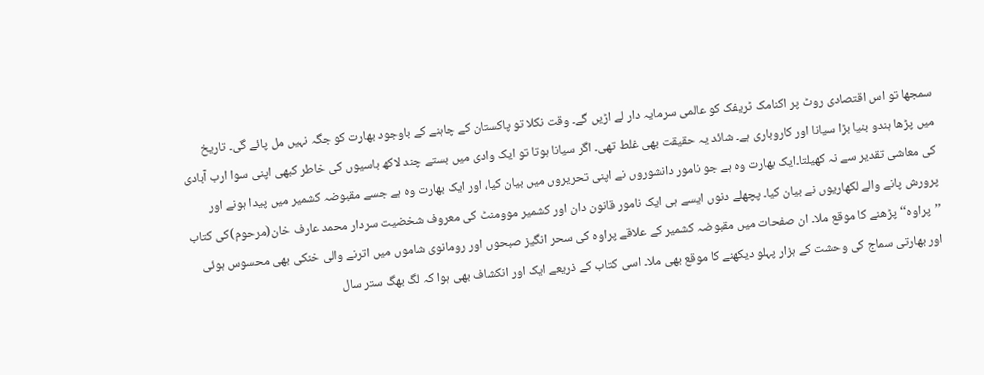سمجھا تو اس اقتصادی روٹ پر اکنامک ٹریفک کو عالمی سرمایہ دار لے اڑیں گے۔ وقت نکلا تو پاکستان کے چاہنے کے باوجود بھارت کو جگہ نہیں مل پائے گی۔ تاریخ میں پڑھا ہندو بنیا بڑا سیانا اور کاروباری ہے۔ شائد یہ حقیقت بھی غلط تھی۔ اگر سیانا ہوتا تو ایک وادی میں بستے چند لاکھ باسیوں کی خاطر کبھی اپنی سوا ارب آبادی کی معاشی تقدیر سے نہ کھیلتا۔ایک بھارت وہ ہے جو نامور دانشوروں نے اپنی تحریروں میں بیان کیا، اور ایک بھارت وہ ہے جسے مقبوضہ کشمیر میں پیدا ہونے اور پرورش پانے والے لکھاریوں نے بیان کیا۔ پچھلے دنوں ایسے ہی ایک نامور قانون دان اور کشمیر موومنٹ کی معروف شخضیت سردار محمد عارف خان(مرحوم)کی کتاب ’’پراوہ‘‘پڑھنے کا موقع ملا۔ ان صفحات میں مقبوضہ کشمیر کے علاقے پراوہ کی سحر انگیز صبحوں اور رومانوی شاموں میں اترنے والی خنکی بھی محسوس ہوئی اور بھارتی سماج کی وحشت کے ہزار پہلو دیکھنے کا موقع بھی ملا۔ اسی کتاب کے ذریعے ایک اور انکشاف بھی ہوا کہ لگ بھگ ستر سال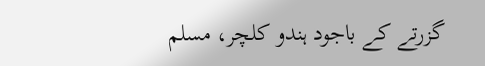گزرتے کے باجود ہندو کلچر، مسلم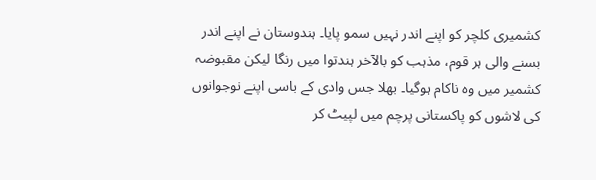کشمیری کلچر کو اپنے اندر نہیں سمو پایا۔ ہندوستان نے اپنے اندر بسنے والی ہر قوم، مذہب کو بالآخر ہندتوا میں رنگا لیکن مقبوضہ کشمیر میں وہ ناکام ہوگیا۔ بھلا جس وادی کے باسی اپنے نوجوانوں کی لاشوں کو پاکستانی پرچم میں لپیٹ کر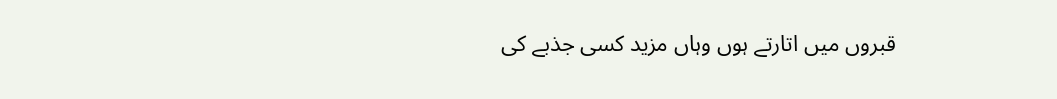قبروں میں اتارتے ہوں وہاں مزید کسی جذبے کی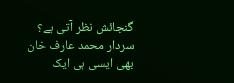گنجائش نظر آتی ہے؟ سردار محمد عارف خان بھی ایسی ہی ایک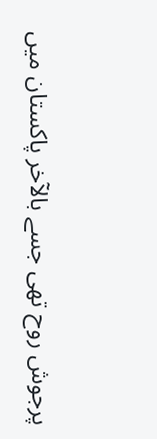پرجوش روح تھی جسے بالآخر پاکستان میں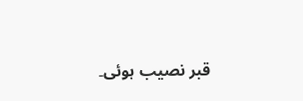قبر نصیب ہوئی۔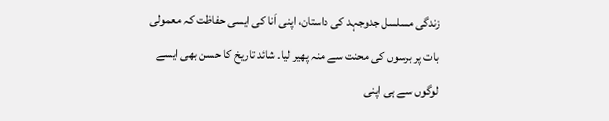زندگی مسلسل جدوجہد کی داستان، اپنی اَنا کی ایسی حفاظت کہ معمولی بات پر برسوں کی محنت سے منہ پھیر لیا۔ شائد تاریخ کا حسن بھی ایسے لوگوں سے ہی اپنی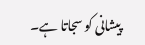پیشانی کو سجاتا ہے۔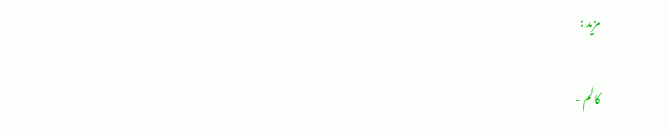مزید :

کالم -